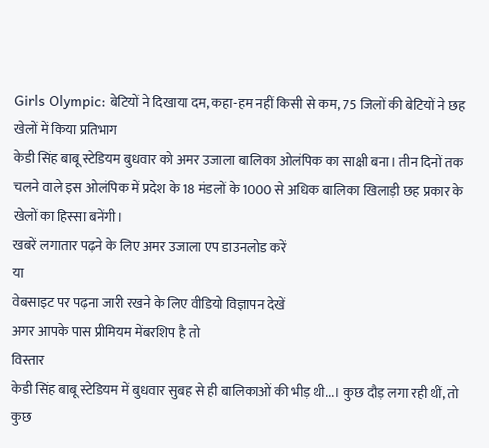Girls Olympic: बेटियों ने दिखाया दम, कहा-हम नहीं किसी से कम, 75 जिलों की बेटियों ने छह खेलों में किया प्रतिभाग
केडी सिंह बाबू स्टेडियम बुधवार को अमर उजाला बालिका ओलंपिक का साक्षी बना। तीन दिनों तक चलने वाले इस ओलंपिक में प्रदेश के 18 मंडलों के 1000 से अधिक बालिका खिलाड़ी छह प्रकार के खेलों का हिस्सा बनेंगी।
खबरें लगातार पढ़ने के लिए अमर उजाला एप डाउनलोड करें
या
वेबसाइट पर पढ़ना जारी रखने के लिए वीडियो विज्ञापन देखें
अगर आपके पास प्रीमियम मेंबरशिप है तो
विस्तार
केडी सिंह बाबू स्टेडियम में बुधवार सुबह से ही बालिकाओं की भीड़ थी...। कुछ दौड़ लगा रही थीं, तो कुछ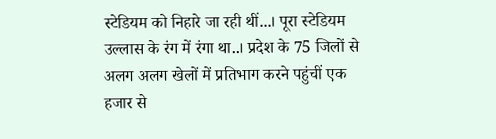स्टेडियम को निहारे जा रही थीं...। पूरा स्टेडियम उल्लास के रंग में रंगा था..। प्रदेश के 75 जिलों से अलग अलग खेलों में प्रतिभाग करने पहुंचीं एक हजार से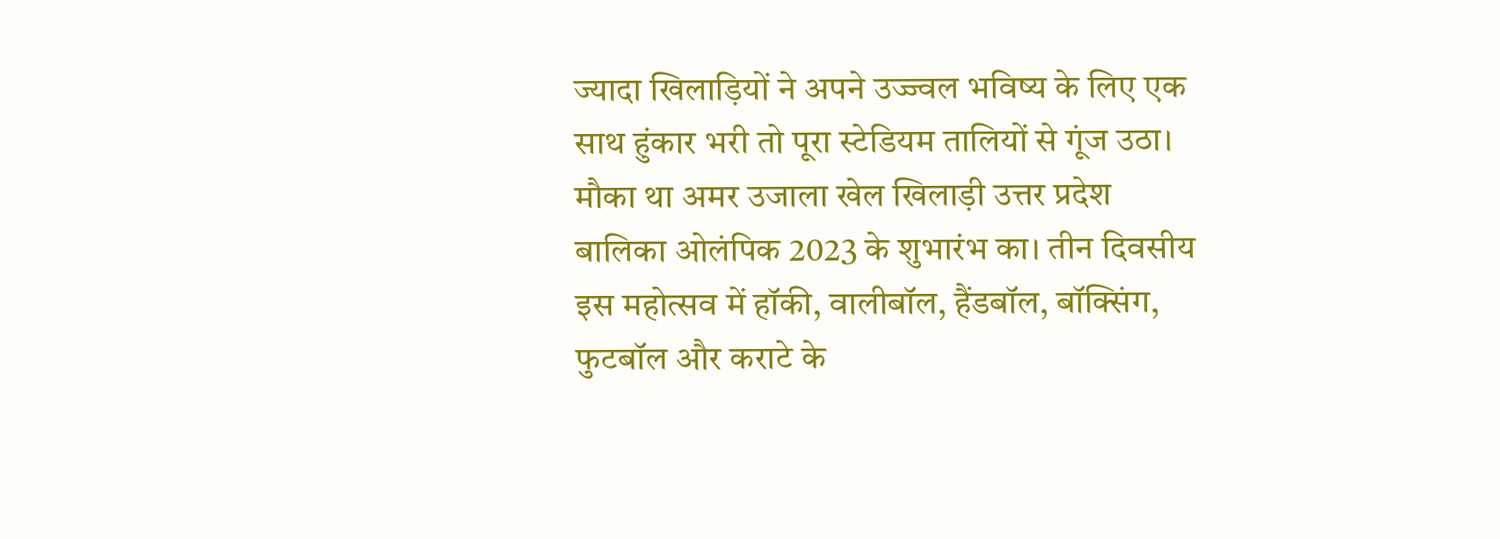ज्यादा खिलाड़ियों ने अपने उज्ज्वल भविष्य के लिए एक साथ हुंकार भरी तो पूरा स्टेडियम तालियों से गूंज उठा।
मौका था अमर उजाला खेल खिलाड़ी उत्तर प्रदेश बालिका ओलंपिक 2023 के शुभारंभ का। तीन दिवसीय इस महोत्सव में हॉकी, वालीबॉल, हैंडबॉल, बॉक्सिंग, फुटबॉल और कराटे के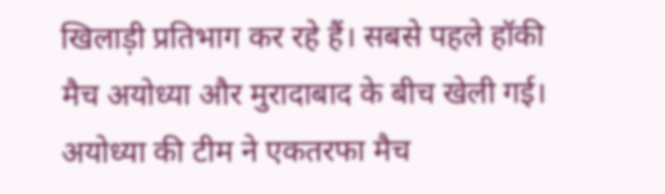खिलाड़ी प्रतिभाग कर रहे हैं। सबसे पहले हॉकी मैच अयोध्या और मुरादाबाद के बीच खेली गई। अयोध्या की टीम ने एकतरफा मैच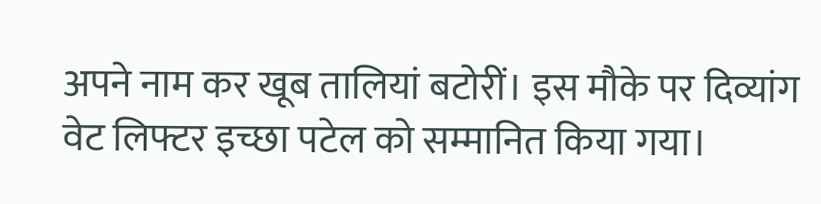अपने नाम कर खूब तालियां बटोरीं। इस मौके पर दिव्यांग वेट लिफ्टर इच्छा पटेल को सम्मानित किया गया।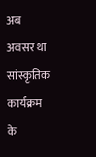अब अवसर था सांस्कृतिक कार्यक्रम के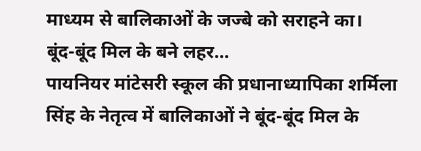माध्यम से बालिकाओं के जज्बे को सराहने का।
बूंद-बूंद मिल के बने लहर...
पायनियर मांटेसरी स्कूल की प्रधानाध्यापिका शर्मिला सिंह के नेतृत्व में बालिकाओं ने बूंद-बूंद मिल के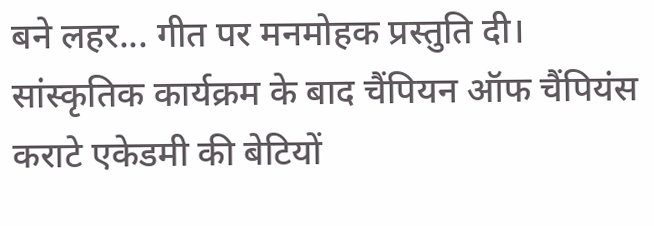बने लहर... गीत पर मनमोहक प्रस्तुति दी। सांस्कृतिक कार्यक्रम के बाद चैंपियन ऑफ चैंपियंस कराटे एकेडमी की बेटियों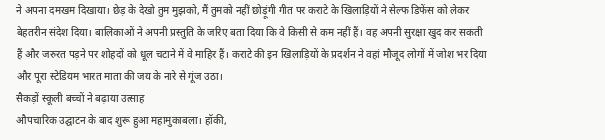ने अपना दमखम दिखाया। छेड़ के देखो तुम मुझको, मैं तुमको नहीं छोड़ूंगी गीत पर कराटे के खिलाड़ियों ने सेल्फ डिफेंस को लेकर बेहतरीन संदेश दिया। बालिकाओं ने अपनी प्रस्तुति के जरिए बता दिया कि वे किसी से कम नहीं हैं। वह अपनी सुरक्षा खुद कर सकती हैं और जरुरत पड़ने पर शोहदों को धूल चटाने में वे माहिर हैं। कराटे की इन खिलाड़ियों के प्रदर्शन ने वहां मौजूद लोगों में जोश भर दिया और पूरा स्टेडियम भारत माता की जय के नारे से गूंज उठा।
सैकड़ों स्कूली बच्चों ने बढ़ाया उत्साह
औपचारिक उद्घाटन के बाद शुरू हुआ महामुकाबला। हॉकी,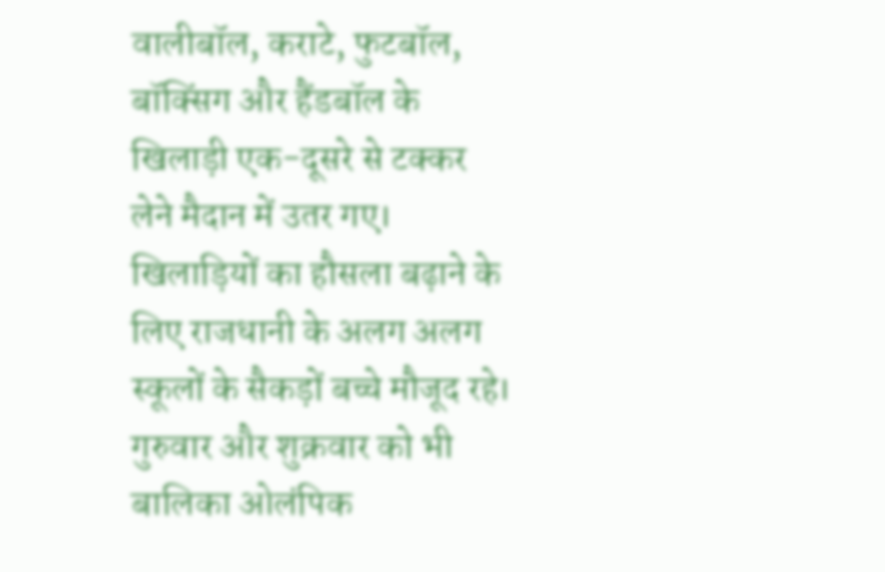वालीबॉल, कराटे, फुटबॉल, बॉक्सिंग और हैंडबॉल के खिलाड़ी एक-दूसरे से टक्कर लेने मैदान में उतर गए। खिलाड़ियों का हौसला बढ़ाने के लिए राजधानी के अलग अलग स्कूलों के सैकड़ों बच्चे मौजूद रहे। गुरुवार और शुक्रवार को भी बालिका ओलंपिक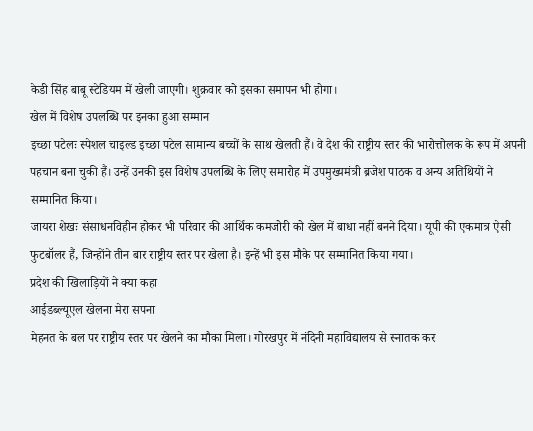केडी सिंह बाबू स्टेडियम में खेली जाएगी। शुक्रवार को इसका समापन भी होगा।
खेल में विशेष उपलब्धि पर इनका हुआ सम्मान
इच्छा पटेलः स्पेशल चाइल्ड इच्छा पटेल सामान्य बच्चों के साथ खेलती हैं। वे देश की राष्ट्रीय स्तर की भारोत्तोलक के रूप में अपनी पहचान बना चुकी हैं। उन्हें उनकी इस विशेष उपलब्धि के लिए समारोह में उपमुख्यमंत्री ब्रजेश पाठक व अन्य अतिथियों ने सम्मानित किया।
जायरा शेखः संसाधनविहीन होकर भी परिवार की आर्थिक कमजोरी को खेल में बाधा नहीं बनने दिया। यूपी की एकमात्र ऐसी फुटबॉलर हैं, जिन्होंने तीन बार राष्ट्रीय स्तर पर खेला है। इन्हें भी इस मौके पर सम्मानित किया गया।
प्रदेश की खिलाड़ियों ने क्या कहा
आईडब्ल्यूएल खेलना मेरा सपना
मेहनत के बल पर राष्ट्रीय स्तर पर खेलने का मौका मिला। गोरखपुर में नंदिनी महाविद्यालय से स्नातक कर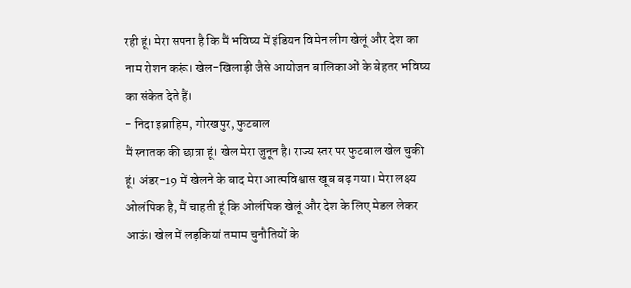रही हूं। मेरा सपना है कि मैं भविष्य में इंडियन विमेन लीग खेलूं और देश का नाम रोशन करूं। खेल-खिलाड़ी जैसे आयोजन बालिकाओं के बेहतर भविष्य का संकेत देते हैं।
- निदा इब्राहिम, गोरखपुर, फुटबाल
मैं स्नातक की छात्रा हूं। खेल मेरा जुनून है। राज्य स्तर पर फुटबाल खेल चुकी हूं। अंडर-19 में खेलने के बाद मेरा आत्मविश्वास खूब बढ़ गया। मेरा लक्ष्य ओलंपिक है, मैं चाहती हूं कि ओलंपिक खेलूं और देश के लिए मेडल लेकर आऊं। खेल में लड़कियां तमाम चुनौतियों के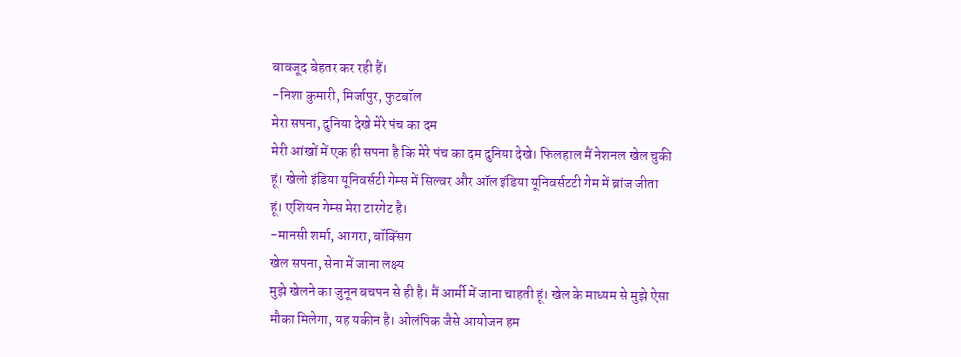बावजूद बेहतर कर रही हैं।
-निशा कुमारी, मिर्जापुर, फुटबॉल
मेरा सपना, दुनिया देखे मेरे पंच का दम
मेरी आंखों में एक ही सपना है कि मेरे पंच का दम दुनिया देखे। फिलहाल मैं नेशनल खेल चुकी हूं। खेलो इंडिया यूनिवर्सटी गेम्स में सिल्वर और ऑल इंडिया यूनिवर्सटटी गेम में ब्रांज जीता हूं। एशियन गेम्स मेरा टारगेट है।
-मानसी शर्मा, आगरा, बॉक्सिंग
खेल सपना, सेना में जाना लक्ष्य
मुझे खेलने का जुनून बचपन से ही है। मैं आर्मी में जाना चाहती हूं। खेल के माध्यम से मुझे ऐसा मौका मिलेगा, यह यकीन है। ओलंपिक जैसे आयोजन हम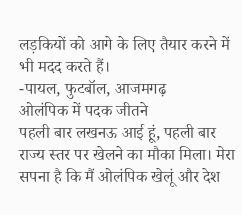लड़कियों को आगे के लिए तैयार करने में भी मदद करते हैं।
-पायल, फुटबॉल, आजमगढ़
ओलंपिक में पदक जीतने
पहली बार लखनऊ आई हूं, पहली बार राज्य स्तर पर खेलने का मौका मिला। मेरा सपना है कि मैं ओलंपिक खेलूं और देश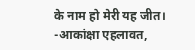के नाम हो मेरी यह जीत।
-आकांक्षा एहलावत,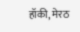हॉकी, मेरठ